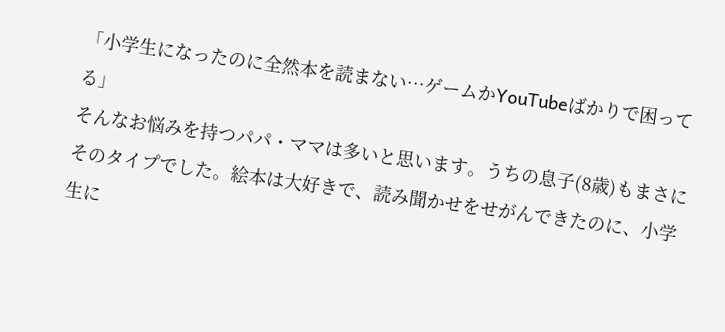「小学生になったのに全然本を読まない…ゲームかYouTubeばかりで困ってる」
そんなお悩みを持つパパ・ママは多いと思います。うちの息子(8歳)もまさにそのタイプでした。絵本は大好きで、読み聞かせをせがんできたのに、小学生に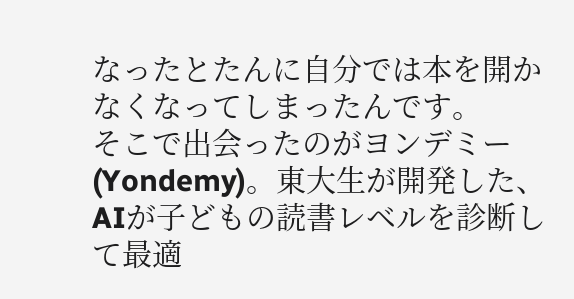なったとたんに自分では本を開かなくなってしまったんです。
そこで出会ったのがヨンデミー(Yondemy)。東大生が開発した、AIが子どもの読書レベルを診断して最適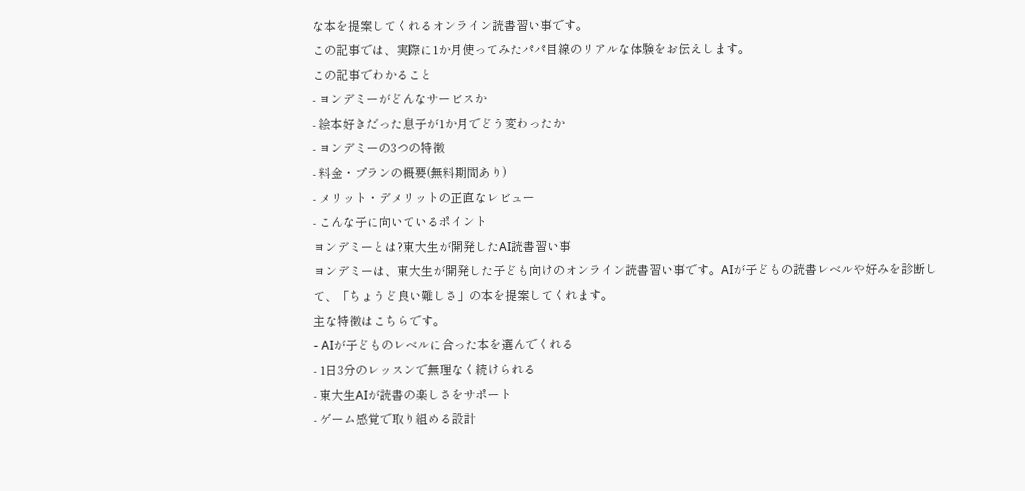な本を提案してくれるオンライン読書習い事です。
この記事では、実際に1か月使ってみたパパ目線のリアルな体験をお伝えします。
この記事でわかること
- ヨンデミーがどんなサービスか
- 絵本好きだった息子が1か月でどう変わったか
- ヨンデミーの3つの特徴
- 料金・プランの概要(無料期間あり)
- メリット・デメリットの正直なレビュー
- こんな子に向いているポイント
ヨンデミーとは?東大生が開発したAI読書習い事
ヨンデミーは、東大生が開発した子ども向けのオンライン読書習い事です。AIが子どもの読書レベルや好みを診断して、「ちょうど良い難しさ」の本を提案してくれます。
主な特徴はこちらです。
- AIが子どものレベルに合った本を選んでくれる
- 1日3分のレッスンで無理なく続けられる
- 東大生AIが読書の楽しさをサポート
- ゲーム感覚で取り組める設計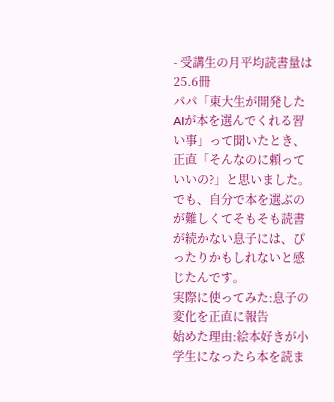- 受講生の月平均読書量は25.6冊
パパ「東大生が開発したAIが本を選んでくれる習い事」って聞いたとき、正直「そんなのに頼っていいの?」と思いました。でも、自分で本を選ぶのが難しくてそもそも読書が続かない息子には、ぴったりかもしれないと感じたんです。
実際に使ってみた:息子の変化を正直に報告
始めた理由:絵本好きが小学生になったら本を読ま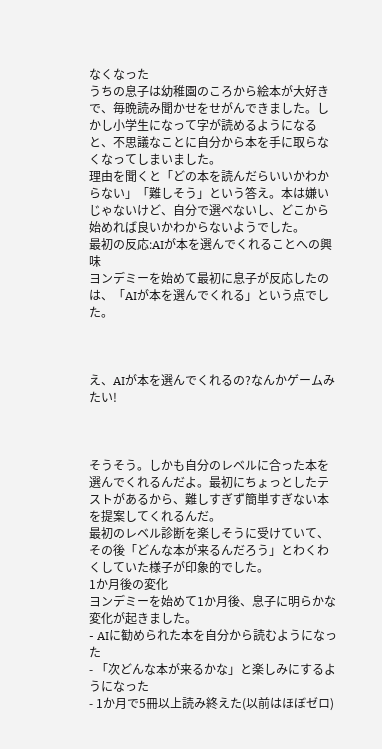なくなった
うちの息子は幼稚園のころから絵本が大好きで、毎晩読み聞かせをせがんできました。しかし小学生になって字が読めるようになると、不思議なことに自分から本を手に取らなくなってしまいました。
理由を聞くと「どの本を読んだらいいかわからない」「難しそう」という答え。本は嫌いじゃないけど、自分で選べないし、どこから始めれば良いかわからないようでした。
最初の反応:AIが本を選んでくれることへの興味
ヨンデミーを始めて最初に息子が反応したのは、「AIが本を選んでくれる」という点でした。



え、AIが本を選んでくれるの?なんかゲームみたい!



そうそう。しかも自分のレベルに合った本を選んでくれるんだよ。最初にちょっとしたテストがあるから、難しすぎず簡単すぎない本を提案してくれるんだ。
最初のレベル診断を楽しそうに受けていて、その後「どんな本が来るんだろう」とわくわくしていた様子が印象的でした。
1か月後の変化
ヨンデミーを始めて1か月後、息子に明らかな変化が起きました。
- AIに勧められた本を自分から読むようになった
- 「次どんな本が来るかな」と楽しみにするようになった
- 1か月で5冊以上読み終えた(以前はほぼゼロ)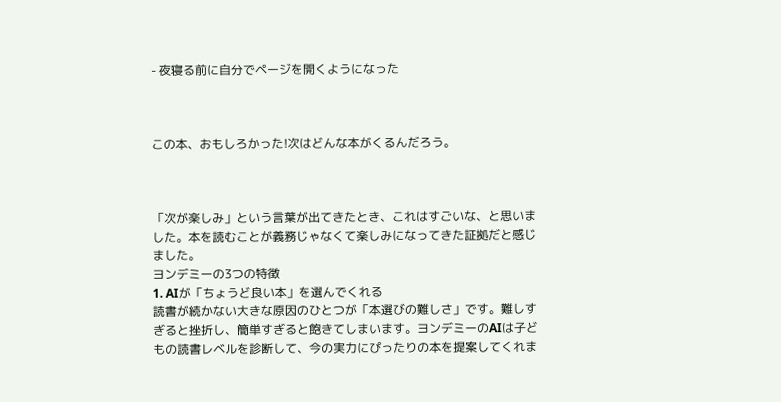- 夜寝る前に自分でページを開くようになった



この本、おもしろかった!次はどんな本がくるんだろう。



「次が楽しみ」という言葉が出てきたとき、これはすごいな、と思いました。本を読むことが義務じゃなくて楽しみになってきた証拠だと感じました。
ヨンデミーの3つの特徴
1. AIが「ちょうど良い本」を選んでくれる
読書が続かない大きな原因のひとつが「本選びの難しさ」です。難しすぎると挫折し、簡単すぎると飽きてしまいます。ヨンデミーのAIは子どもの読書レベルを診断して、今の実力にぴったりの本を提案してくれま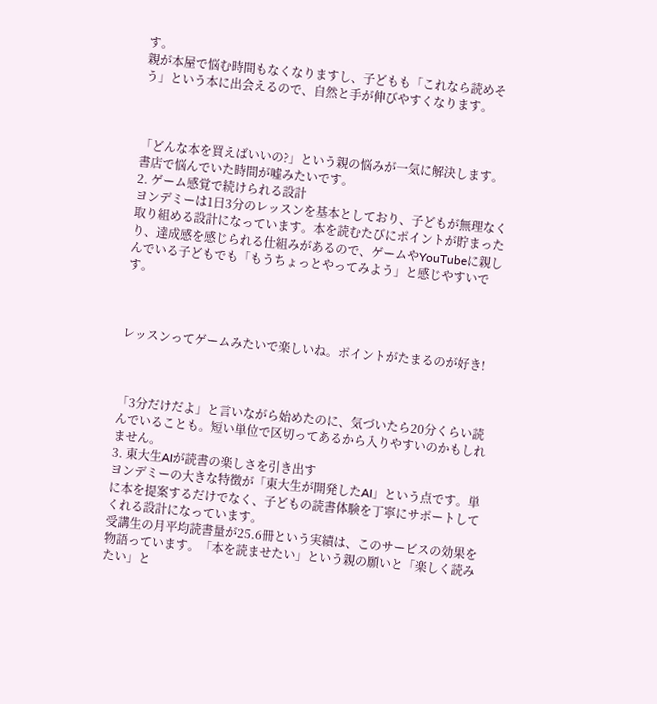す。
親が本屋で悩む時間もなくなりますし、子どもも「これなら読めそう」という本に出会えるので、自然と手が伸びやすくなります。



「どんな本を買えばいいの?」という親の悩みが一気に解決します。書店で悩んでいた時間が嘘みたいです。
2. ゲーム感覚で続けられる設計
ヨンデミーは1日3分のレッスンを基本としており、子どもが無理なく取り組める設計になっています。本を読むたびにポイントが貯まったり、達成感を感じられる仕組みがあるので、ゲームやYouTubeに親しんでいる子どもでも「もうちょっとやってみよう」と感じやすいです。



レッスンってゲームみたいで楽しいね。ポイントがたまるのが好き!



「3分だけだよ」と言いながら始めたのに、気づいたら20分くらい読んでいることも。短い単位で区切ってあるから入りやすいのかもしれません。
3. 東大生AIが読書の楽しさを引き出す
ヨンデミーの大きな特徴が「東大生が開発したAI」という点です。単に本を提案するだけでなく、子どもの読書体験を丁寧にサポートしてくれる設計になっています。
受講生の月平均読書量が25.6冊という実績は、このサービスの効果を物語っています。「本を読ませたい」という親の願いと「楽しく読みたい」と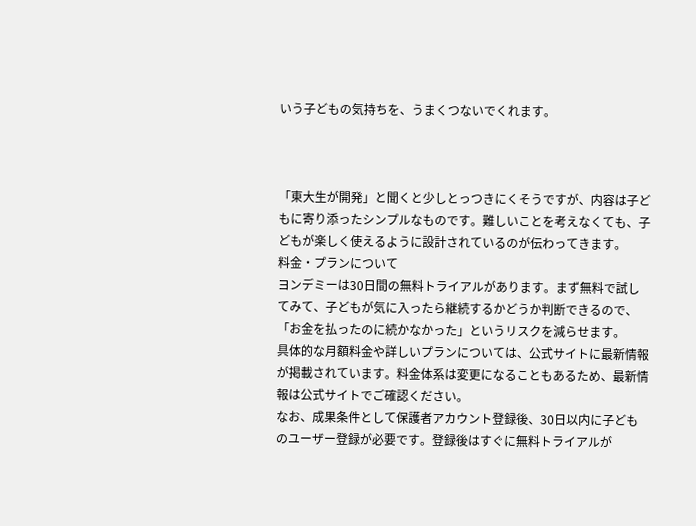いう子どもの気持ちを、うまくつないでくれます。



「東大生が開発」と聞くと少しとっつきにくそうですが、内容は子どもに寄り添ったシンプルなものです。難しいことを考えなくても、子どもが楽しく使えるように設計されているのが伝わってきます。
料金・プランについて
ヨンデミーは30日間の無料トライアルがあります。まず無料で試してみて、子どもが気に入ったら継続するかどうか判断できるので、「お金を払ったのに続かなかった」というリスクを減らせます。
具体的な月額料金や詳しいプランについては、公式サイトに最新情報が掲載されています。料金体系は変更になることもあるため、最新情報は公式サイトでご確認ください。
なお、成果条件として保護者アカウント登録後、30日以内に子どものユーザー登録が必要です。登録後はすぐに無料トライアルが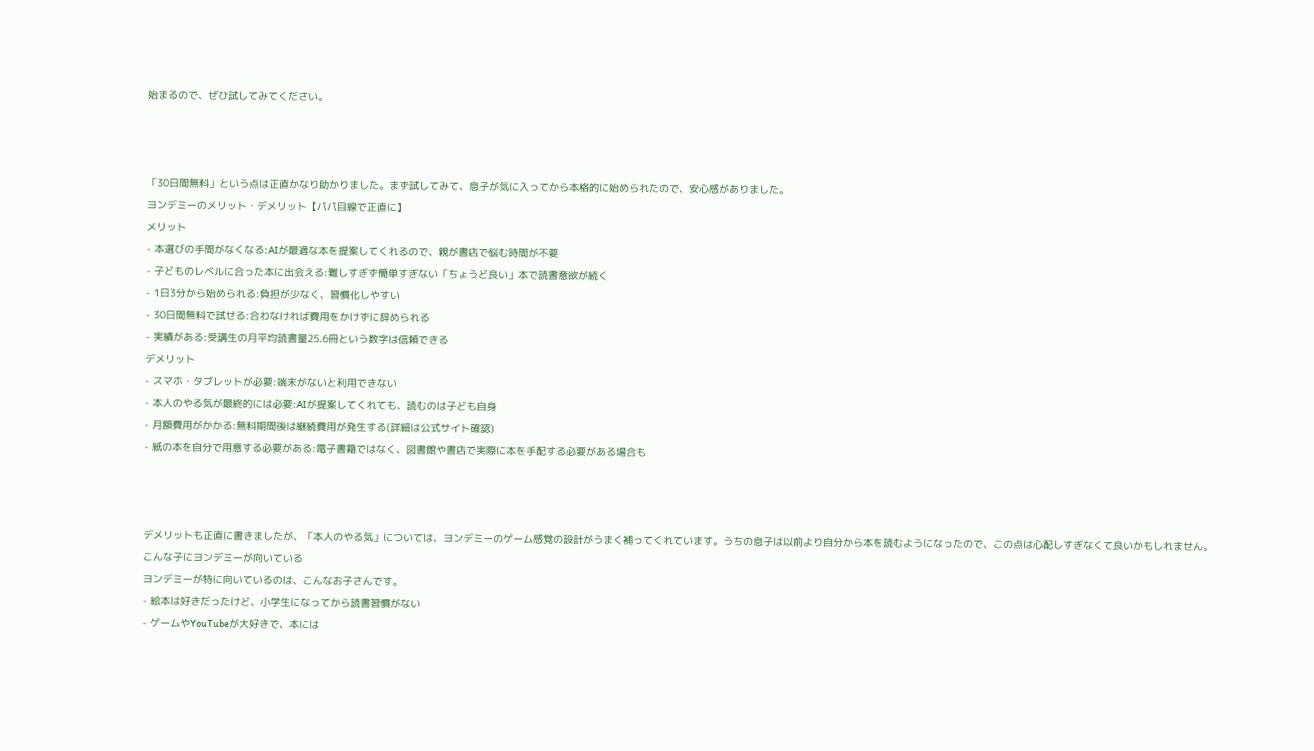始まるので、ぜひ試してみてください。



「30日間無料」という点は正直かなり助かりました。まず試してみて、息子が気に入ってから本格的に始められたので、安心感がありました。
ヨンデミーのメリット・デメリット【パパ目線で正直に】
メリット
- 本選びの手間がなくなる:AIが最適な本を提案してくれるので、親が書店で悩む時間が不要
- 子どものレベルに合った本に出会える:難しすぎず簡単すぎない「ちょうど良い」本で読書意欲が続く
- 1日3分から始められる:負担が少なく、習慣化しやすい
- 30日間無料で試せる:合わなければ費用をかけずに辞められる
- 実績がある:受講生の月平均読書量25.6冊という数字は信頼できる
デメリット
- スマホ・タブレットが必要:端末がないと利用できない
- 本人のやる気が最終的には必要:AIが提案してくれても、読むのは子ども自身
- 月額費用がかかる:無料期間後は継続費用が発生する(詳細は公式サイト確認)
- 紙の本を自分で用意する必要がある:電子書籍ではなく、図書館や書店で実際に本を手配する必要がある場合も



デメリットも正直に書きましたが、「本人のやる気」については、ヨンデミーのゲーム感覚の設計がうまく補ってくれています。うちの息子は以前より自分から本を読むようになったので、この点は心配しすぎなくて良いかもしれません。
こんな子にヨンデミーが向いている
ヨンデミーが特に向いているのは、こんなお子さんです。
- 絵本は好きだったけど、小学生になってから読書習慣がない
- ゲームやYouTubeが大好きで、本には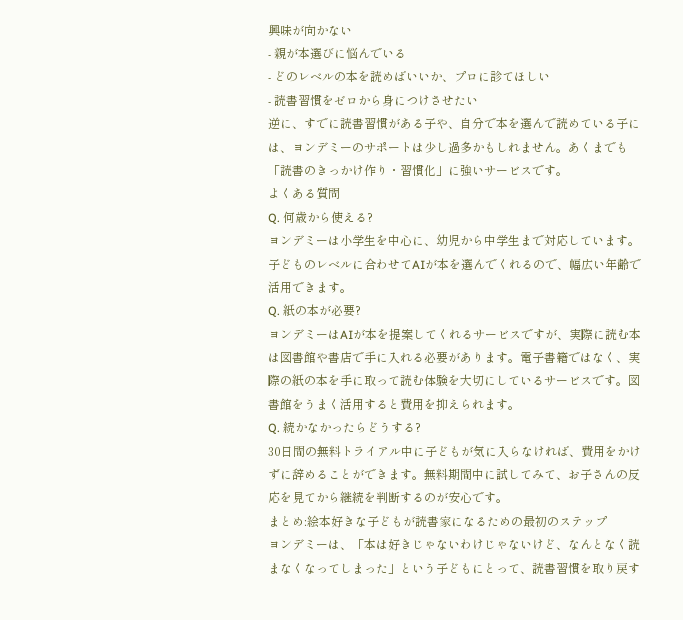興味が向かない
- 親が本選びに悩んでいる
- どのレベルの本を読めばいいか、プロに診てほしい
- 読書習慣をゼロから身につけさせたい
逆に、すでに読書習慣がある子や、自分で本を選んで読めている子には、ヨンデミーのサポートは少し過多かもしれません。あくまでも「読書のきっかけ作り・習慣化」に強いサービスです。
よくある質問
Q. 何歳から使える?
ヨンデミーは小学生を中心に、幼児から中学生まで対応しています。子どものレベルに合わせてAIが本を選んでくれるので、幅広い年齢で活用できます。
Q. 紙の本が必要?
ヨンデミーはAIが本を提案してくれるサービスですが、実際に読む本は図書館や書店で手に入れる必要があります。電子書籍ではなく、実際の紙の本を手に取って読む体験を大切にしているサービスです。図書館をうまく活用すると費用を抑えられます。
Q. 続かなかったらどうする?
30日間の無料トライアル中に子どもが気に入らなければ、費用をかけずに辞めることができます。無料期間中に試してみて、お子さんの反応を見てから継続を判断するのが安心です。
まとめ:絵本好きな子どもが読書家になるための最初のステップ
ヨンデミーは、「本は好きじゃないわけじゃないけど、なんとなく読まなくなってしまった」という子どもにとって、読書習慣を取り戻す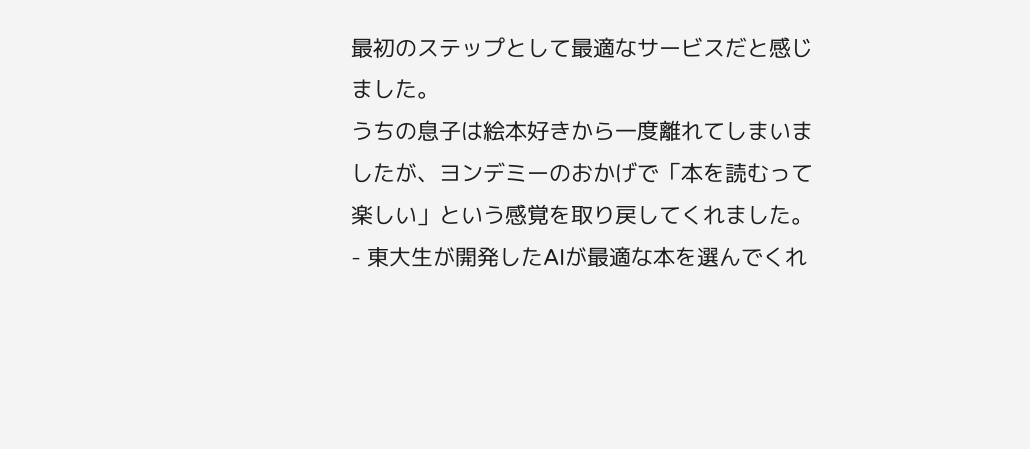最初のステップとして最適なサービスだと感じました。
うちの息子は絵本好きから一度離れてしまいましたが、ヨンデミーのおかげで「本を読むって楽しい」という感覚を取り戻してくれました。
- 東大生が開発したAIが最適な本を選んでくれ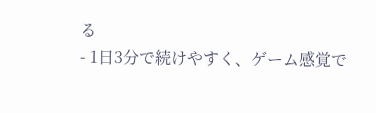る
- 1日3分で続けやすく、ゲーム感覚で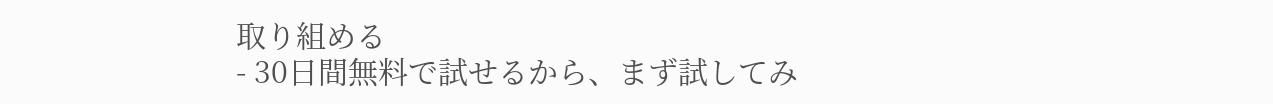取り組める
- 30日間無料で試せるから、まず試してみ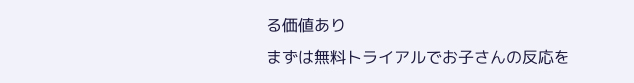る価値あり
まずは無料トライアルでお子さんの反応を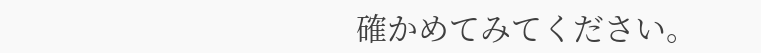確かめてみてください。